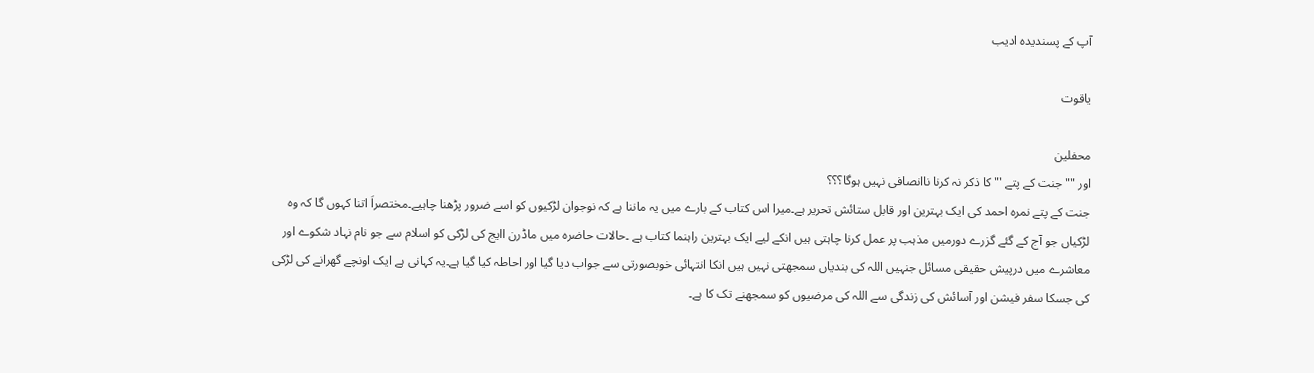آپ کے پسندیدہ ادیب

یاقوت

محفلین
اور "" جنت کے پتے '" کا ذکر نہ کرنا ناانصافی نہیں ہوگا؟؟؟
جنت کے پتے نمرہ احمد کی ایک بہترین اور قابل ستائش تحریر ہے۔میرا اس کتاب کے بارے میں یہ ماننا ہے کہ نوجوان لڑکیوں کو اسے ضرور پڑھنا چاہیے۔مختصراَ اتنا کہوں گا کہ وہ لڑکیاں جو آج کے گئے گزرے دورمیں مذہب پر عمل کرنا چاہتی ہیں انکے لیے ایک بہترین راہنما کتاب ہے ۔حالات حاضرہ میں ماڈرن اایج کی لڑکی کو اسلام سے جو نام نہاد شکوے اور معاشرے میں درپیش حقیقی مسائل جنہیں اللہ کی بندیاں سمجھتی نہیں ہیں انکا انتہائی خوبصورتی سے جواب دیا گیا اور احاطہ کیا گیا ہے۔یہ کہانی ہے ایک اونچے گھرانے کی لڑکی کی جسکا سفر فیشن اور آسائش کی زندگی سے اللہ کی مرضیوں کو سمجھنے تک کا ہے۔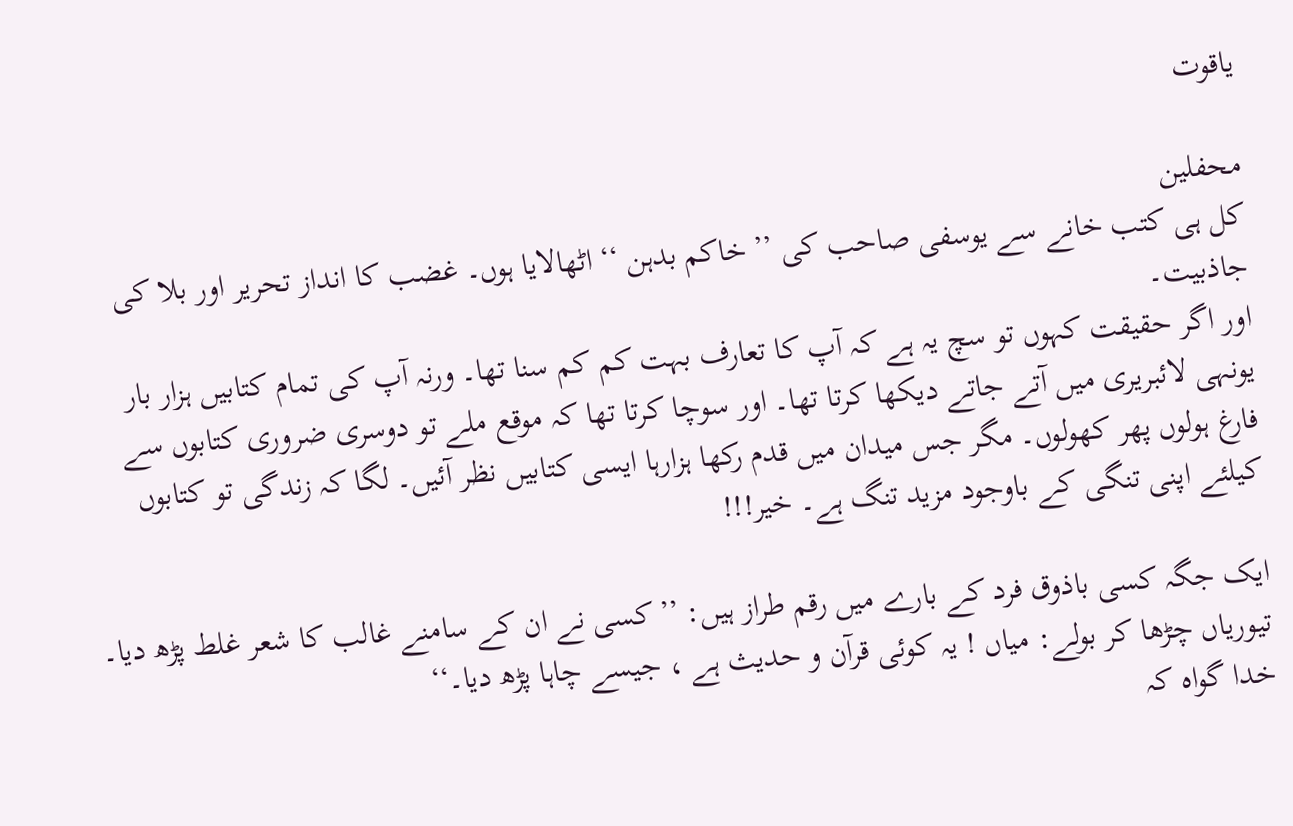یاقوت

محفلین
کل ہی کتب خانے سے یوسفی صاحب کی ’’ خاکم بدہن ‘‘ اٹھالایا ہوں۔ غضب کا انداز تحریر اور بلا کی جاذبیت۔
اور اگر حقیقت کہوں تو سچ یہ ہے کہ آپ کا تعارف بہت کم کم سنا تھا۔ ورنہ آپ کی تمام کتابیں ہزار بار یونہی لائبریری میں آتے جاتے دیکھا کرتا تھا۔ اور سوچا کرتا تھا کہ موقع ملے تو دوسری ضروری کتابوں سے فارغ ہولوں پھر کھولوں۔ مگر جس میدان میں قدم رکھا ہزارہا ایسی کتابیں نظر آئیں۔ لگا کہ زندگی تو کتابوں کیلئے اپنی تنگی کے باوجود مزید تنگ ہے۔ خیر!!!

ایک جگہ کسی باذوق فرد کے بارے میں رقم طراز ہیں: ’’ کسی نے ان کے سامنے غالب کا شعر غلط پڑھ دیا۔ تیوریاں چڑھا کر بولے: میاں ! یہ کوئی قرآن و حدیث ہے ، جیسے چاہا پڑھ دیا۔‘‘
خدا گواہ کہ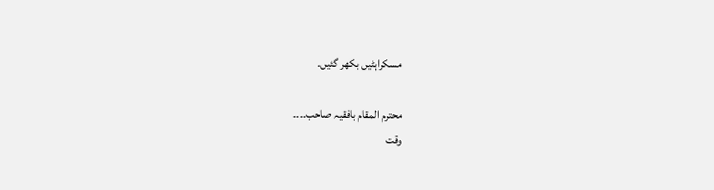مسکراہٹیں بکھر گئیں۔

محترم المقام بافقیہ صاحب۔۔۔۔
وقت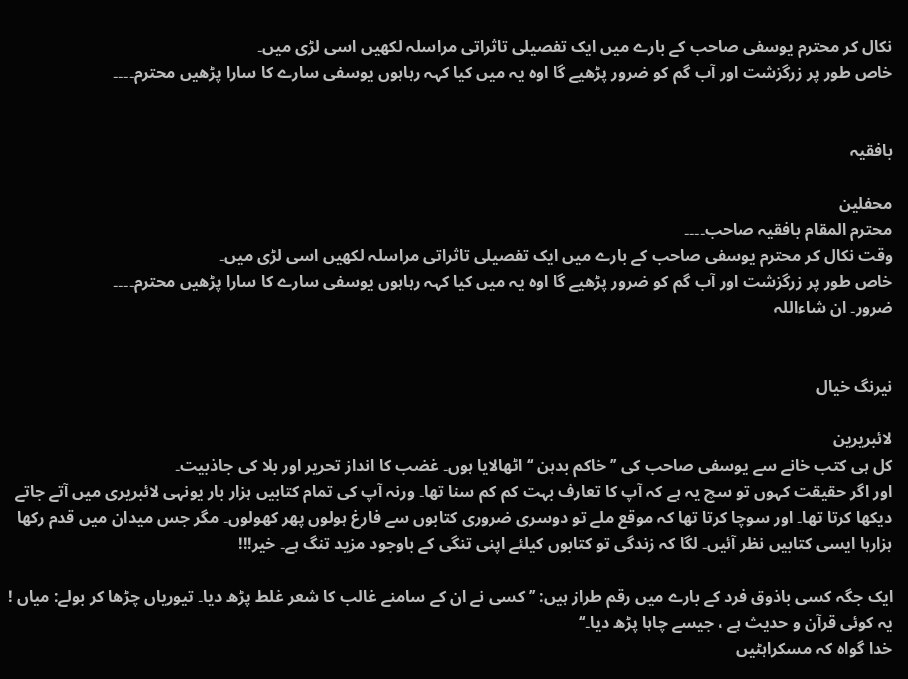نکال کر محترم یوسفی صاحب کے بارے میں ایک تفصیلی تاثراتی مراسلہ لکھیں اسی لڑی میں۔
خاص طور پر زرگزشت اور آب گم کو ضرور پڑھیے گا اوہ یہ میں کیا کہہ رہاہوں یوسفی سارے کا سارا پڑھیں محترم۔۔۔۔


بافقیہ

محفلین
محترم المقام بافقیہ صاحب۔۔۔۔
وقت نکال کر محترم یوسفی صاحب کے بارے میں ایک تفصیلی تاثراتی مراسلہ لکھیں اسی لڑی میں۔
خاص طور پر زرگزشت اور آب گم کو ضرور پڑھیے گا اوہ یہ میں کیا کہہ رہاہوں یوسفی سارے کا سارا پڑھیں محترم۔۔۔۔
ضرور۔ ان شاءاللہ


نیرنگ خیال

لائبریرین
کل ہی کتب خانے سے یوسفی صاحب کی ’’ خاکم بدہن ‘‘ اٹھالایا ہوں۔ غضب کا انداز تحریر اور بلا کی جاذبیت۔
اور اگر حقیقت کہوں تو سچ یہ ہے کہ آپ کا تعارف بہت کم کم سنا تھا۔ ورنہ آپ کی تمام کتابیں ہزار بار یونہی لائبریری میں آتے جاتے دیکھا کرتا تھا۔ اور سوچا کرتا تھا کہ موقع ملے تو دوسری ضروری کتابوں سے فارغ ہولوں پھر کھولوں۔ مگر جس میدان میں قدم رکھا ہزارہا ایسی کتابیں نظر آئیں۔ لگا کہ زندگی تو کتابوں کیلئے اپنی تنگی کے باوجود مزید تنگ ہے۔ خیر!!!

ایک جگہ کسی باذوق فرد کے بارے میں رقم طراز ہیں: ’’ کسی نے ان کے سامنے غالب کا شعر غلط پڑھ دیا۔ تیوریاں چڑھا کر بولے: میاں ! یہ کوئی قرآن و حدیث ہے ، جیسے چاہا پڑھ دیا۔‘‘
خدا گواہ کہ مسکراہٹیں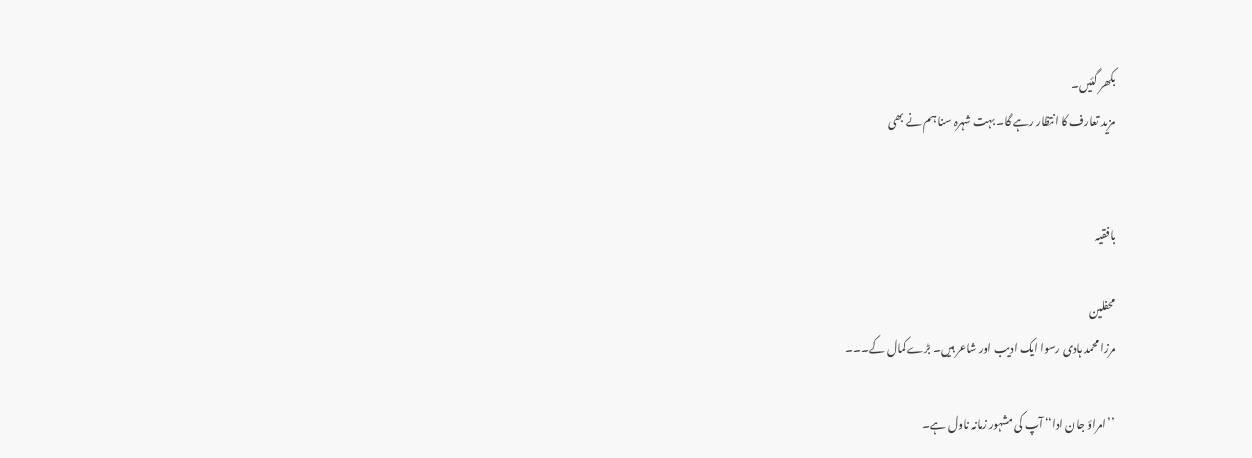بکھر گئیں۔
مزید تعارف کا انتظار رہے گا۔ بہت شہرہ سنا ہم نے بھی


بافقیہ

محفلین
مرزا محمد ہادی رسوا ایک ادیب اور شاعر ہیں۔ بڑے کمال کے۔۔۔

’’امراؤ جان ادا‘‘ آپ کی مشہور زمانہ ناول ہے۔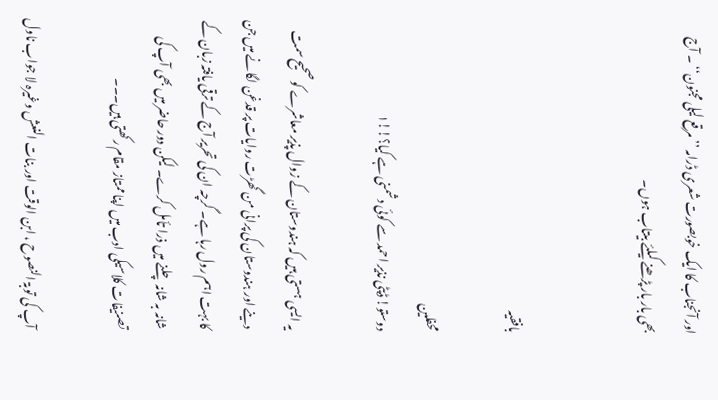اور آنجناب کا ایک خوبصورت شعری ڈرامہ ’’ مرقع لیلی مجنون‘‘ ۔ آج بھی بار بار پڑھنے کیلئے بیتاب ہوں۔


بافقیہ

محفلین
دوستو! ڈپٹی نذیر احمد سے کوئی دشمنی ہے کیا؟!!۱

یہ ایسی ہستی ہیں کہ ہندوستان کے زوال پذیر معاشرے کو صحیح سمت دینے اور ہندوستان کی پرانی من گھڑت روایات پر قدغن لگانے میں جن کا بہت اہم رول رہا ہے۔ گرچہ ان کی تحریر آج کے ترقی یافتہ زبان کے شانہ بہ شانہ چلنے میں ذرا تأمل کرے۔ لیکن دور حاضر میں بھی آپ کی تصنیفات کلاسیکی ادب میں اپنا ممتاز مقام رکھتی ہیں۔۔۔

آپ کی توبۃ النصوح ، ابن الوقت اور بنات النعش وغیرہ لا جواب ناول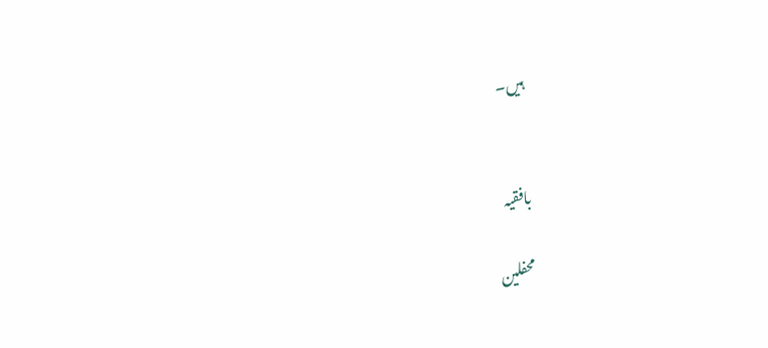ہیں۔


بافقیہ

محفلین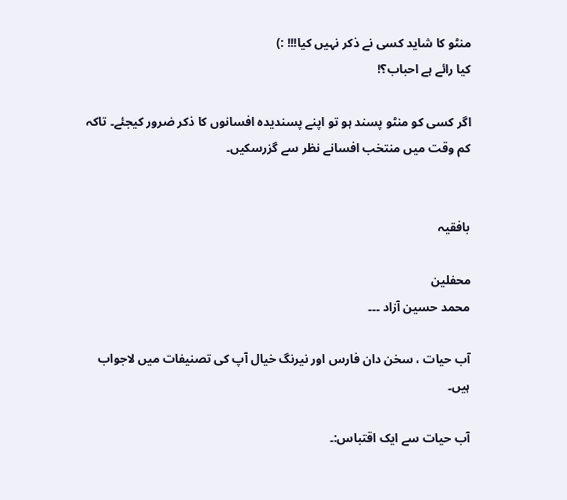منٹو کا شاید کسی نے ذکر نہیں کیا!!! :)
کیا رائے ہے احباب؟!

اگر کسی کو منٹو پسند ہو تو اپنے پسندیدہ افسانوں کا ذکر ضرور کیجئے۔ تاکہ کم وقت میں منتخب افسانے نظر سے گزرسکیں۔


بافقیہ

محفلین
محمد حسین آزاد ۔۔۔

آب حیات ، سخن دان فارس اور نیرنگ خیال آپ کی تصنیفات میں لاجواب ہیں۔

آب حیات سے ایک اقتباس:۔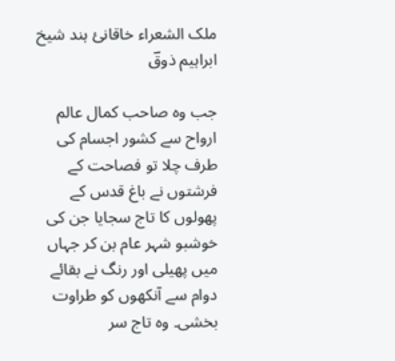ملک الشعراء خاقانیٔ ہند شیخ ابراہیم ذوقؔ

جب وہ صاحب کمال عالم ارواح سے کشور اجسام کی طرف چلا تو فصاحت کے فرشتوں نے باغ قدس کے پھولوں کا تاج سجایا جن کی خوشبو شہر عام بن کر جہاں میں پھیلی اور رنگ نے بقائے دوام سے آنکھوں کو طراوت بخشی۔ وہ تاج سر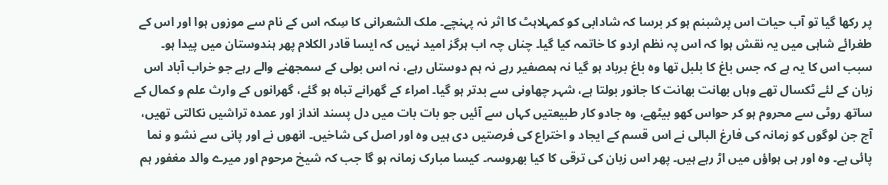پر رکھا گیا تو آب حیات اس پرشبنم ہو کر برسا کہ شادابی کو کمہلاہٹ کا اثر نہ پہنچے۔ ملک الشعرانی کا سِکہ اس کے نام سے موزوں ہوا اور اس کے طغرائے شاہی میں یہ نقش ہوا کہ اس پہ نظم اردو کا خاتمہ کیا گیا۔ چناں چہ اب ہرگز امید نہیں کہ ایسا قادر الکلام پھر ہندوستان میں پیدا ہو۔ سبب اس کا یہ ہے کہ جس باغ کا بلبل تھا وہ باغ برباد ہو گیا نہ ہمصفیر رہے نہ ہم دوستاں رہے، نہ اس بولی کے سمجھنے والے رہے جو خراب آباد اس زبان کے لئے ٹکسال تھے وہاں بھانت بھانت کا جانور بولتا ہے، شہر چھاونی سے بدتر ہو گیا۔ امراء کے گھرانے تباہ ہو گئے، گھرانوں کے وارث علم و کمال کے ساتھ روٹی سے محروم ہو کر حواس کھو بیٹھے، وہ جادو کار طبیعتیں کہاں سے آئیں جو بات بات میں دل پسند انداز اور عمدہ تراشیں نکالتی تھیں، آج جن لوگوں کو زمانہ کی فارغ البالی نے اس قسم کے ایجاد و اختراع کی فرصتیں دی ہیں وہ اور اصل کی شاخیں۔ انھوں نے اور پانی سے نشو و نما پائی ہے۔ وہ اور ہی ہواؤں میں اڑ رہے ہیں۔ پھر اس زبان کی ترقی کا کیا بھروسہ۔ کیسا مبارک زمانہ ہو گا جب کہ شیخ مرحوم اور میرے والد مغفور ہم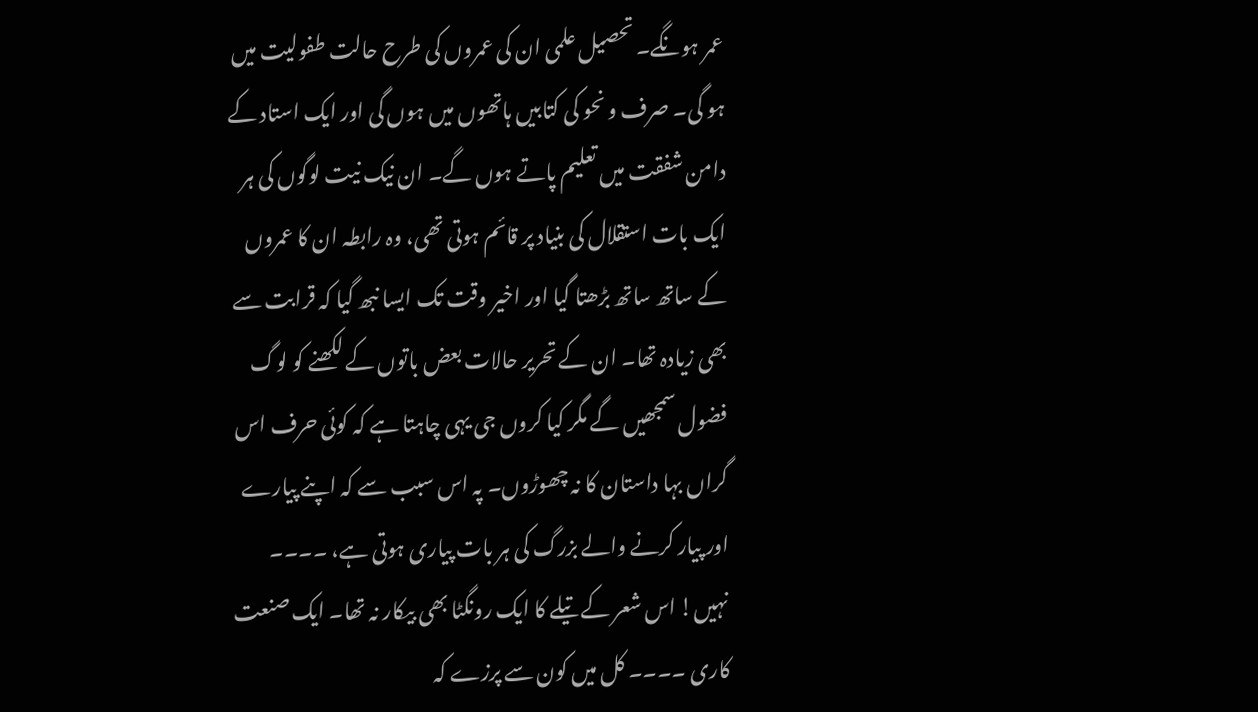عمر ہونگے۔ تحصیل علمی ان کی عمروں کی طرح حالت طفولیت میں ہو گی۔ صرف و نحو کی کتابیں ہاتھوں میں ہوں گی اور ایک استاد کے دامن شفقت میں تعلیم پاتے ہوں گے۔ ان نیک نیت لوگوں کی ہر ایک بات استقلال کی بنیاد پر قائم ہوتی تھی، وہ رابطہ ان کا عمروں کے ساتھ ساتھ بڑھتا گیا اور اخیر وقت تک ایسا نبھ گیا کہ قرابت سے بھی زیادہ تھا۔ ان کے تحریر حالات بعض باتوں کے لکھنے کو لوگ فضول سمجھیں گے مگر کیا کروں جی یہی چاہتا ہے کہ کوئی حرف اس گراں بہا داستان کا نہ چھوڑوں۔ پہ اس سبب سے کہ اپنے پیارے اور پیار کرنے والے بزرگ کی ہر بات پیاری ہوتی ہے، ۔۔۔۔ نہیں! اس شعر کے تیلے کا ایک رونگٹا بھی بیکار نہ تھا۔ ایک صنعت کاری ۔۔۔۔ کل میں کون سے پرزے کہ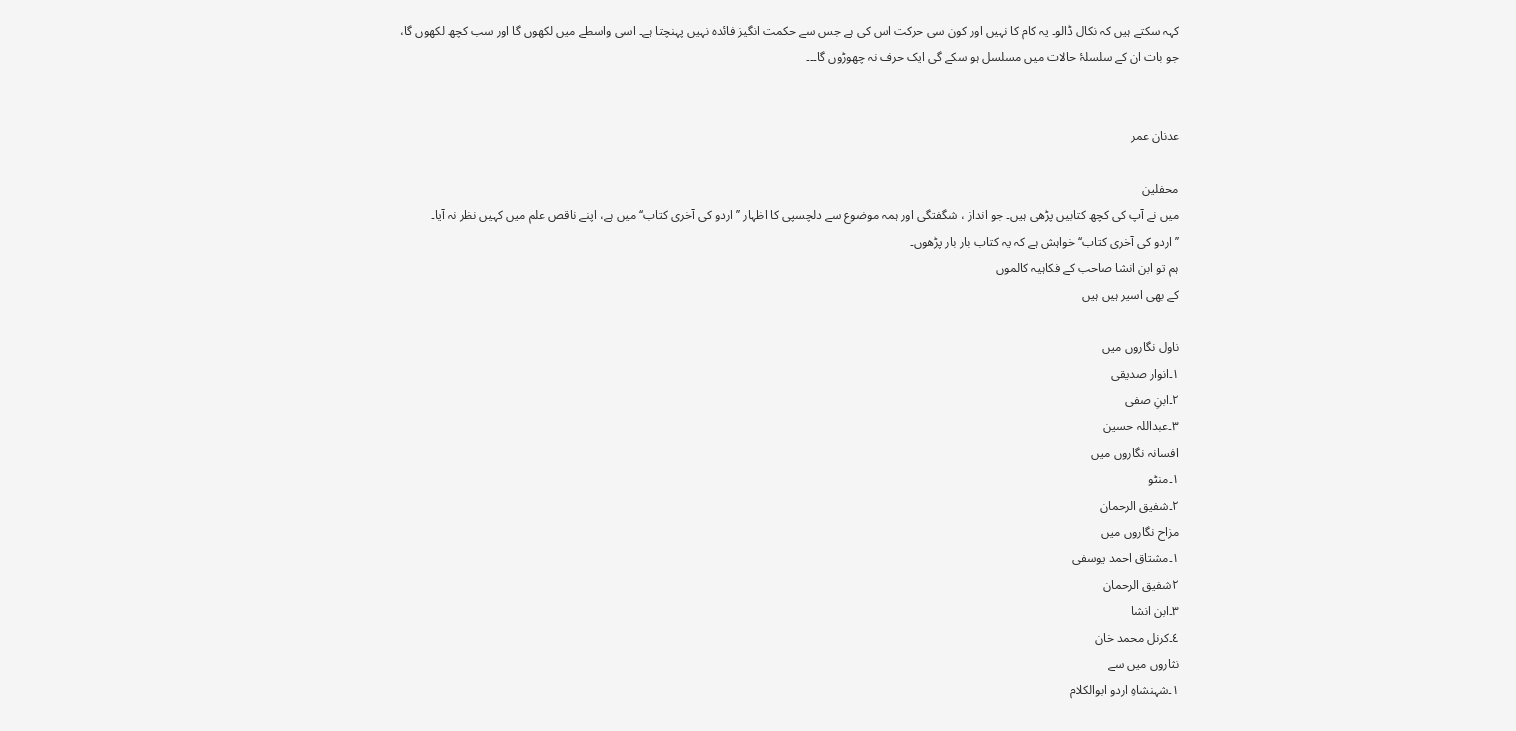کہہ سکتے ہیں کہ نکال ڈالو۔ یہ کام کا نہیں اور کون سی حرکت اس کی ہے جس سے حکمت انگیز فائدہ نہیں پہنچتا ہے۔ اسی واسطے میں لکھوں گا اور سب کچھ لکھوں گا، جو بات ان کے سلسلۂ حالات میں مسلسل ہو سکے گی ایک حرف نہ چھوڑوں گا۔۔۔


عدنان عمر

محفلین
میں نے آپ کی کچھ کتابیں پڑھی ہیں۔ جو انداز ، شگفتگی اور ہمہ موضوع سے دلچسپی کا اظہار ’’ اردو کی آخری کتاب‘‘ میں ہے، اپنے ناقص علم میں کہیں نظر نہ آیا۔
’’اردو کی آخری کتاب‘‘ خواہش ہے کہ یہ کتاب بار بار پڑھوں۔
ہم تو ابن انشا صاحب کے فکاہیہ کالموں
کے بھی اسیر ہیں ہیں

ناول نگاروں میں
١۔انوار صدیقی
٢۔ابنِ صفی
٣۔عبداللہ حسین
افسانہ نگاروں میں
١۔منٹو
٢۔شفیق الرحمان
مزاح نگاروں میں
١۔مشتاق احمد یوسفی
٢شفیق الرحمان
٣۔ابن انشا
٤۔کرنل محمد خان
نثاروں میں سے
١۔شہنشاہِ اردو ابوالکلام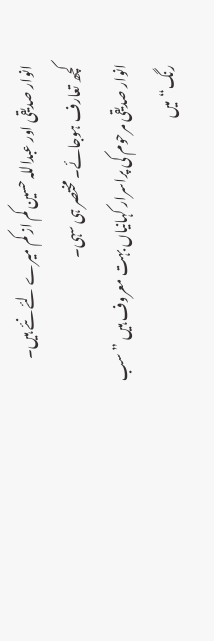انوار صدیقی اور عبداللہ حسین کم از کم میرے لئے نئے ہیں۔ کچھ تعارف ہوجائے۔ مختصر ہی سہی۔
انوار صدیقی مرحوم کی پراسرار کہانیاں بہت معروف ہیں ”سب رنگ“میں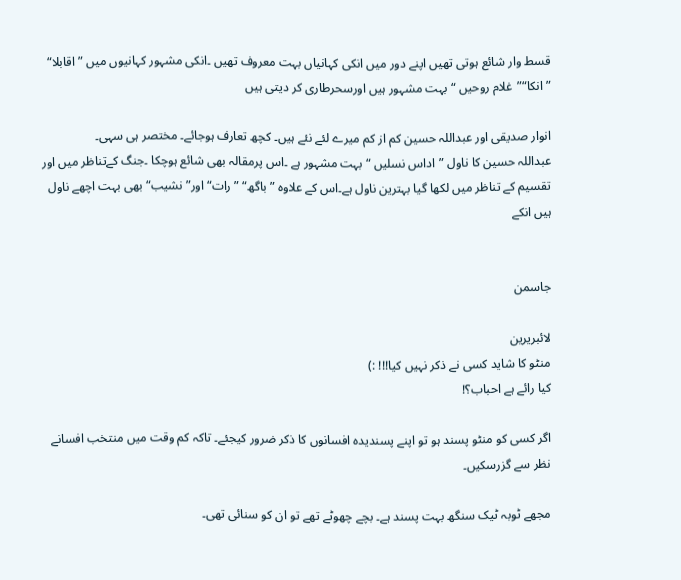قسط وار شائع ہوتی تھیں اپنے دور میں انکی کہانیاں بہت معروف تھیں ۔انکی مشہور کہانیوں میں ”اقابلا“ ”انکا“”غلام روحیں “ بہت مشہور ہیں اورسحرطاری کر دیتی ہیں

انوار صدیقی اور عبداللہ حسین کم از کم میرے لئے نئے ہیں۔ کچھ تعارف ہوجائے۔ مختصر ہی سہی۔
عبداللہ حسین کا ناول ”اداس نسلیں “ بہت مشہور ہے ۔اس پرمقالہ بھی شائع ہوچکا ۔جنگ کےتناظر میں اور تقسیم کے تناظر میں لکھا گیا بہترین ناول ہے۔اس کے علاوہ ”باگھ“ ”رات“اور”نشیب“بھی بہت اچھے ناول ہیں انکے


جاسمن

لائبریرین
منٹو کا شاید کسی نے ذکر نہیں کیا!!! :)
کیا رائے ہے احباب؟!

اگر کسی کو منٹو پسند ہو تو اپنے پسندیدہ افسانوں کا ذکر ضرور کیجئے۔ تاکہ کم وقت میں منتخب افسانے نظر سے گزرسکیں۔

مجھے ٹوبہ ٹیک سنگھ بہت پسند ہے۔ بچے چھوٹے تھے تو ان کو سنائی تھی۔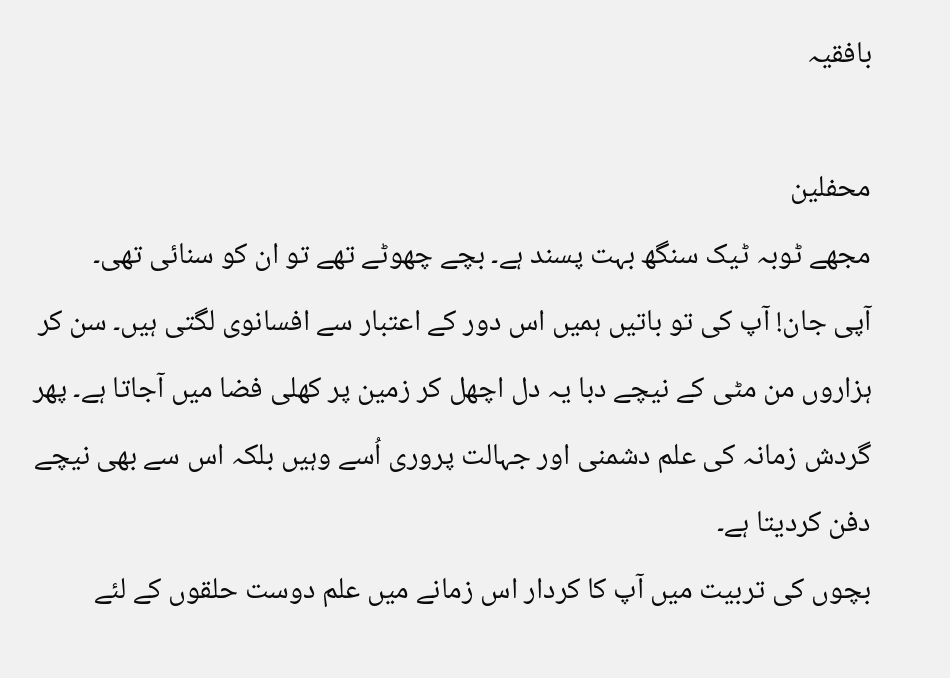بافقیہ

محفلین
مجھے ٹوبہ ٹیک سنگھ بہت پسند ہے۔ بچے چھوٹے تھے تو ان کو سنائی تھی۔
آپی جان! آپ کی تو باتیں ہمیں اس دور کے اعتبار سے افسانوی لگتی ہیں۔ سن کر ہزاروں من مٹی کے نیچے دبا یہ دل اچھل کر زمین پر کھلی فضا میں آجاتا ہے۔ پھر گردش زمانہ کی علم دشمنی اور جہالت پروری اُسے وہیں بلکہ اس سے بھی نیچے دفن کردیتا ہے۔
بچوں کی تربیت میں آپ کا کردار اس زمانے میں علم دوست حلقوں کے لئے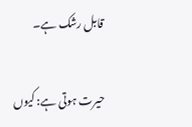قابل رشک ہے۔

حیرت ہوتی ہے: کیوں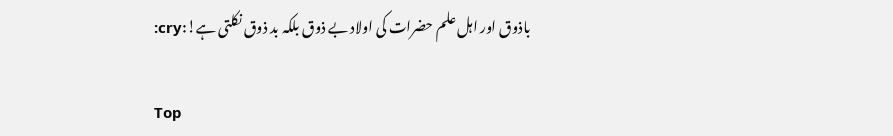باذوق اور اہل علم حضرات کی اولاد بے ذوق بلکہ بد ذوق نکلتی ہے!:cry:

Top